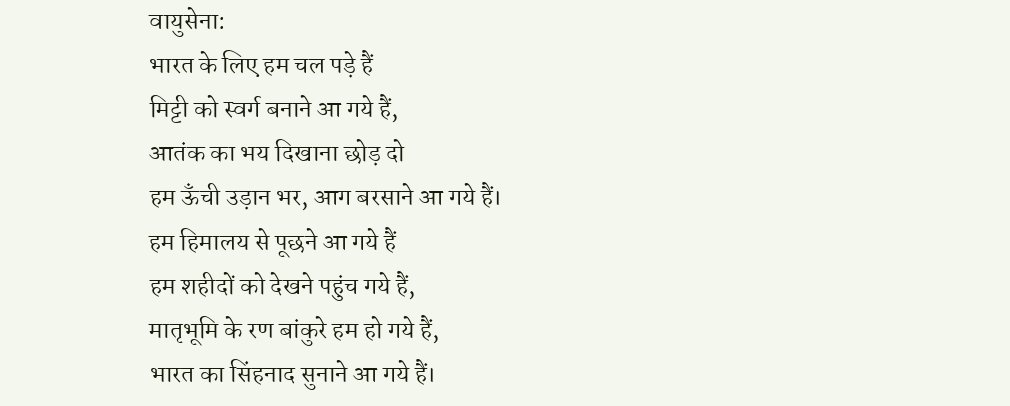वायुसेना:
भारत के लिए हम चल पड़े हैं
मिट्टी को स्वर्ग बनाने आ गये हैं,
आतंक का भय दिखाना छोड़ दो
हम ऊँची उड़ान भर, आग बरसाने आ गये हैं।
हम हिमालय से पूछने आ गये हैं
हम शहीदों को देखने पहुंच गये हैं,
मातृभूमि के रण बांकुरे हम हो गये हैं,
भारत का सिंहनाद सुनाने आ गये हैं।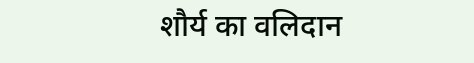शौर्य का वलिदान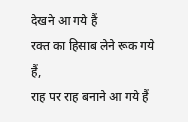देखने आ गये हैं
रक्त का हिसाब लेने रूक गये हैं,
राह पर राह बनाने आ गये हैं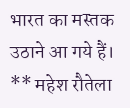भारत का मस्तक उठाने आ गये हैं।
** महेश रौतेला